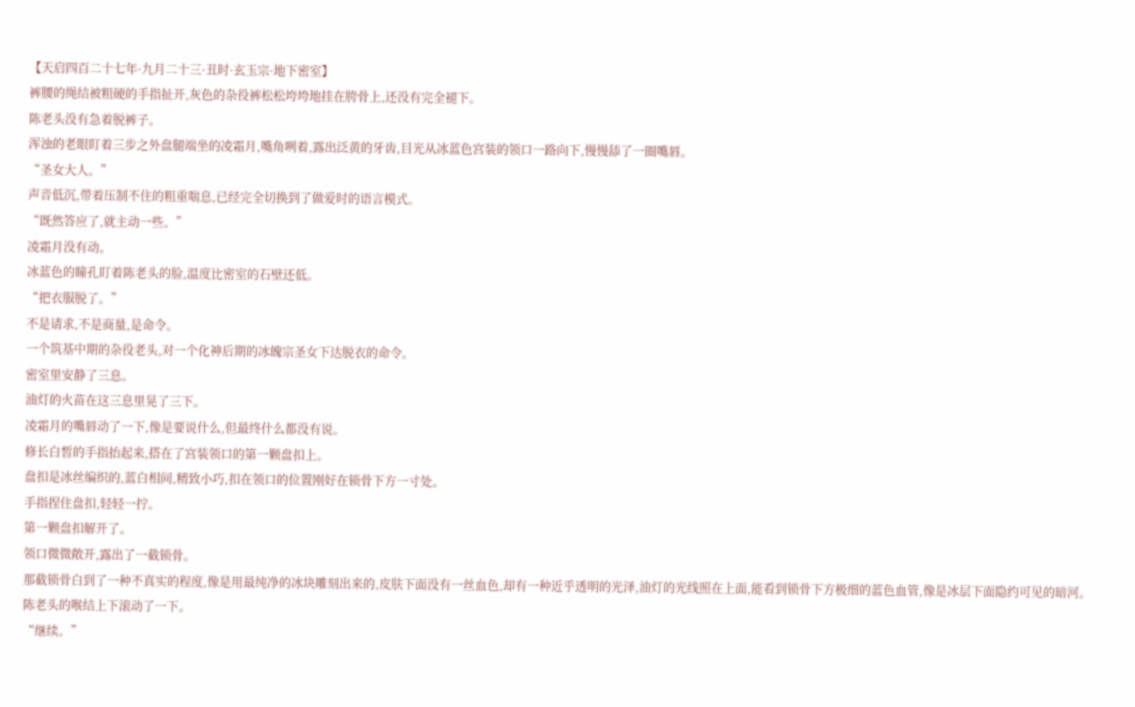【天启四百二十七年·九月二十三·丑时·玄玉宗·地下密室】
裤腰的绳结被粗硬的手指扯开,灰色的杂役裤松松垮垮地挂在胯骨上,还没有完全褪下。
陈老头没有急着脱裤子。
浑浊的老眼盯着三步之外盘腿端坐的凌霜月,嘴角咧着,露出泛黄的牙齿,目光从冰蓝色宫装的领口一路向下,慢慢舔了一圈嘴唇。
“圣女大人。”
声音低沉,带着压制不住的粗重喘息,已经完全切换到了做爱时的语言模式。
“既然答应了,就主动一些。”
凌霜月没有动。
冰蓝色的瞳孔盯着陈老头的脸,温度比密室的石壁还低。
“把衣服脱了。”
不是请求,不是商量,是命令。
一个筑基中期的杂役老头,对一个化神后期的冰魄宗圣女下达脱衣的命令。
密室里安静了三息。
油灯的火苗在这三息里晃了三下。
凌霜月的嘴唇动了一下,像是要说什么,但最终什么都没有说。
修长白皙的手指抬起来,搭在了宫装领口的第一颗盘扣上。
盘扣是冰丝编织的,蓝白相间,精致小巧,扣在领口的位置刚好在锁骨下方一寸处。
手指捏住盘扣,轻轻一拧。
第一颗盘扣解开了。
领口微微敞开,露出了一截锁骨。
那截锁骨白到了一种不真实的程度,像是用最纯净的冰块雕刻出来的,皮肤下面没有一丝血色,却有一种近乎透明的光泽,油灯的光线照在上面,能看到锁骨下方极细的蓝色血管,像是冰层下面隐约可见的暗河。
陈老头的喉结上下滚动了一下。
“继续。”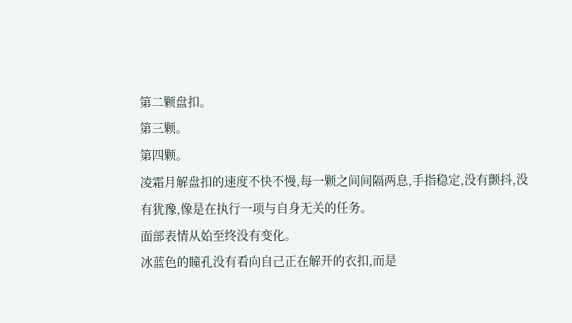第二颗盘扣。
第三颗。
第四颗。
凌霜月解盘扣的速度不快不慢,每一颗之间间隔两息,手指稳定,没有颤抖,没有犹豫,像是在执行一项与自身无关的任务。
面部表情从始至终没有变化。
冰蓝色的瞳孔没有看向自己正在解开的衣扣,而是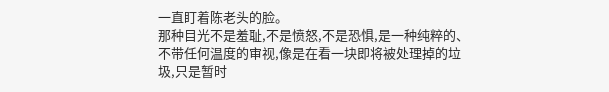一直盯着陈老头的脸。
那种目光不是羞耻,不是愤怒,不是恐惧,是一种纯粹的、不带任何温度的审视,像是在看一块即将被处理掉的垃圾,只是暂时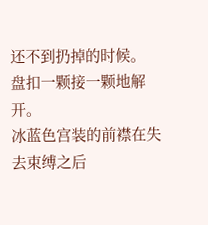还不到扔掉的时候。
盘扣一颗接一颗地解开。
冰蓝色宫装的前襟在失去束缚之后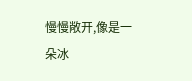慢慢敞开,像是一朵冰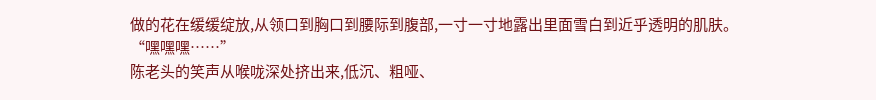做的花在缓缓绽放,从领口到胸口到腰际到腹部,一寸一寸地露出里面雪白到近乎透明的肌肤。
“嘿嘿嘿……”
陈老头的笑声从喉咙深处挤出来,低沉、粗哑、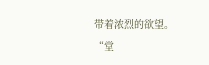带着浓烈的欲望。
“堂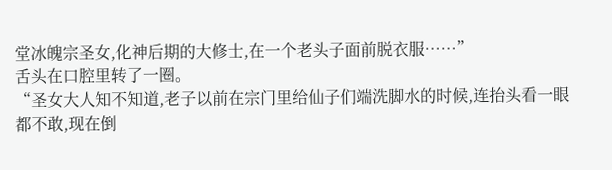堂冰魄宗圣女,化神后期的大修士,在一个老头子面前脱衣服……”
舌头在口腔里转了一圈。
“圣女大人知不知道,老子以前在宗门里给仙子们端洗脚水的时候,连抬头看一眼都不敢,现在倒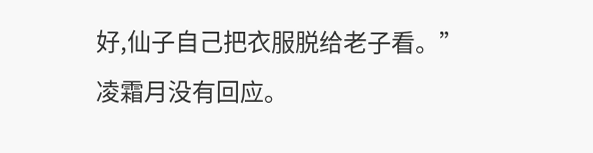好,仙子自己把衣服脱给老子看。”
凌霜月没有回应。